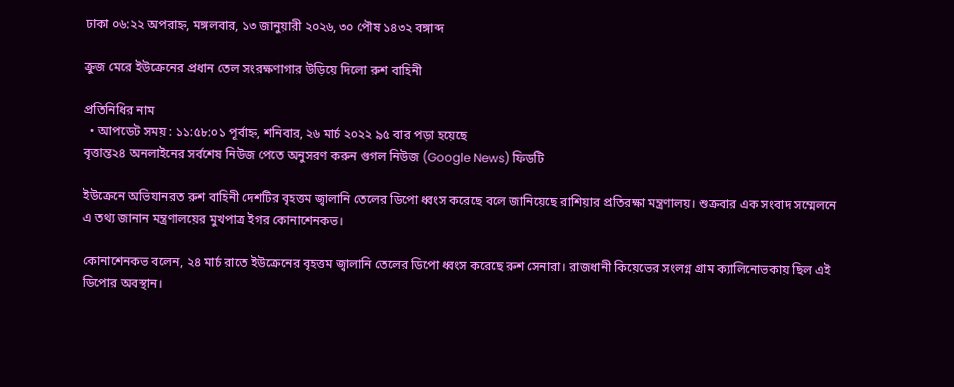ঢাকা ০৬:২২ অপরাহ্ন, মঙ্গলবার, ১৩ জানুয়ারী ২০২৬, ৩০ পৌষ ১৪৩২ বঙ্গাব্দ

ক্রুজ মেরে ইউক্রেনের প্রধান তেল সংরক্ষণাগার উড়িয়ে দিলো রুশ বাহিনী

প্রতিনিধির নাম
  • আপডেট সময় : ১১:৫৮:০১ পূর্বাহ্ন, শনিবার, ২৬ মার্চ ২০২২ ৯৫ বার পড়া হয়েছে
বৃত্তান্ত২৪ অনলাইনের সর্বশেষ নিউজ পেতে অনুসরণ করুন গুগল নিউজ (Google News) ফিডটি

ইউক্রেনে অভিযানরত রুশ বাহিনী দেশটির বৃহত্তম জ্বালানি তেলের ডিপো ধ্বংস করেছে বলে জানিয়েছে রাশিয়ার প্রতিরক্ষা মন্ত্রণালয়। শুক্রবার এক সংবাদ সম্মেলনে এ তথ্য জানান মন্ত্রণালয়ের মুখপাত্র ইগর কোনাশেনকভ।

কোনাশেনকভ বলেন, ২৪ মার্চ রাতে ইউক্রেনের বৃহত্তম জ্বালানি তেলের ডিপো ধ্বংস করেছে রুশ সেনারা। রাজধানী কিয়েভের সংলগ্ন গ্রাম ক্যালিনোভকায় ছিল এই ডিপোর অবস্থান।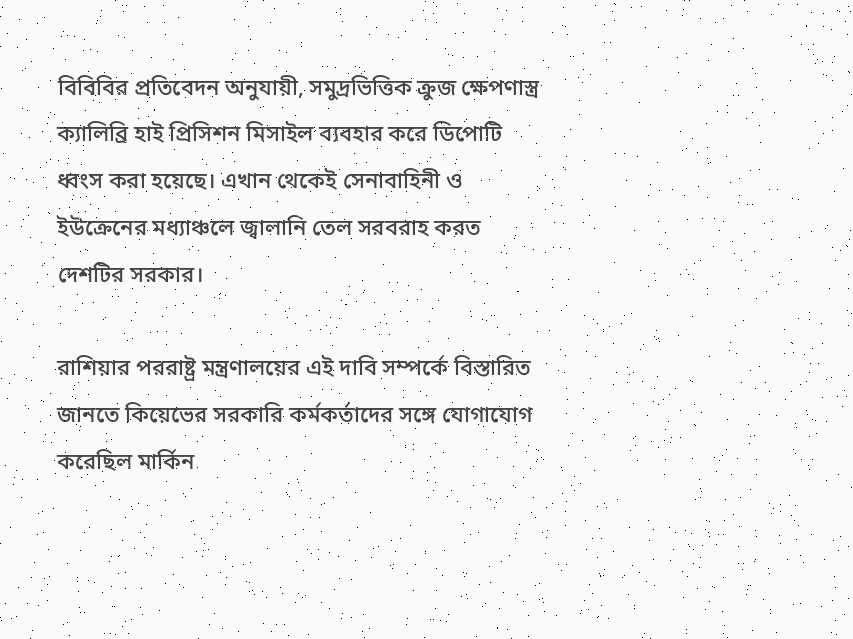বিবিবির প্রতিবেদন অনুযায়ী, সমুদ্রভিত্তিক ক্রুজ ক্ষেপণাস্ত্র ক্যালিব্রি হাই প্রিসিশন মিসাইল ব্যবহার করে ডিপোটি ধ্বংস করা হয়েছে। এখান থেকেই সেনাবাহিনী ও ইউক্রেনের মধ্যাঞ্চলে জ্বালানি তেল সরবরাহ করত দেশটির সরকার।

রাশিয়ার পররাষ্ট্র মন্ত্রণালয়ের এই দাবি সম্পর্কে বিস্তারিত জানতে কিয়েভের সরকারি কর্মকর্তাদের সঙ্গে যোগাযোগ করেছিল মার্কিন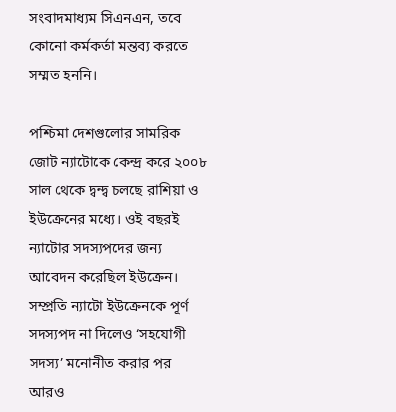সংবাদমাধ্যম সিএনএন, তবে কোনো কর্মকর্তা মন্তব্য করতে সম্মত হননি।

পশ্চিমা দেশগুলোর সামরিক জোট ন্যাটোকে কেন্দ্র করে ২০০৮ সাল থেকে দ্বন্দ্ব চলছে রাশিয়া ও ইউক্রেনের মধ্যে। ওই বছরই ন্যাটোর সদস্যপদের জন্য আবেদন করেছিল ইউক্রেন। সম্প্রতি ন্যাটো ইউক্রেনকে পূর্ণ সদস্যপদ না দিলেও ‘সহযোগী সদস্য’ মনোনীত করার পর আরও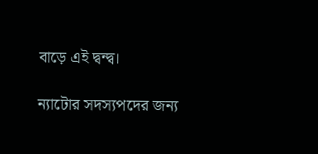বাড়ে এই দ্বন্দ্ব।

ন্যাটোর সদস্যপদের জন্য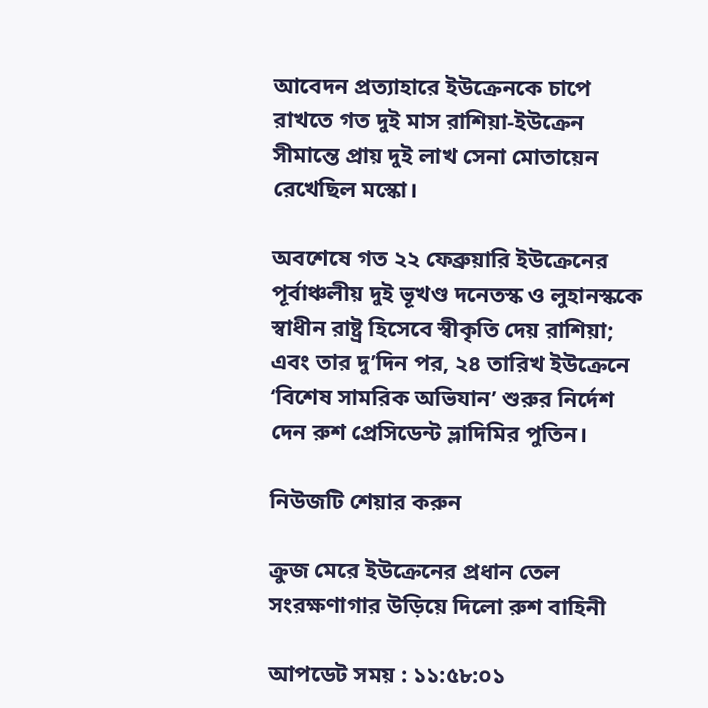আবেদন প্রত্যাহারে ইউক্রেনকে চাপে রাখতে গত দুই মাস রাশিয়া-ইউক্রেন সীমান্তে প্রায় দুই লাখ সেনা মোতায়েন রেখেছিল মস্কো।

অবশেষে গত ২২ ফেব্রুয়ারি ইউক্রেনের পূর্বাঞ্চলীয় দুই ভূখণ্ড দনেতস্ক ও লুহানস্ককে স্বাধীন রাষ্ট্র হিসেবে স্বীকৃতি দেয় রাশিয়া; এবং তার দু’দিন পর, ২৪ তারিখ ইউক্রেনে ‘বিশেষ সামরিক অভিযান’ শুরুর নির্দেশ দেন রুশ প্রেসিডেন্ট ভ্লাদিমির পুতিন।

নিউজটি শেয়ার করুন

ক্রুজ মেরে ইউক্রেনের প্রধান তেল সংরক্ষণাগার উড়িয়ে দিলো রুশ বাহিনী

আপডেট সময় : ১১:৫৮:০১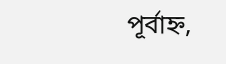পূর্বাহ্ন,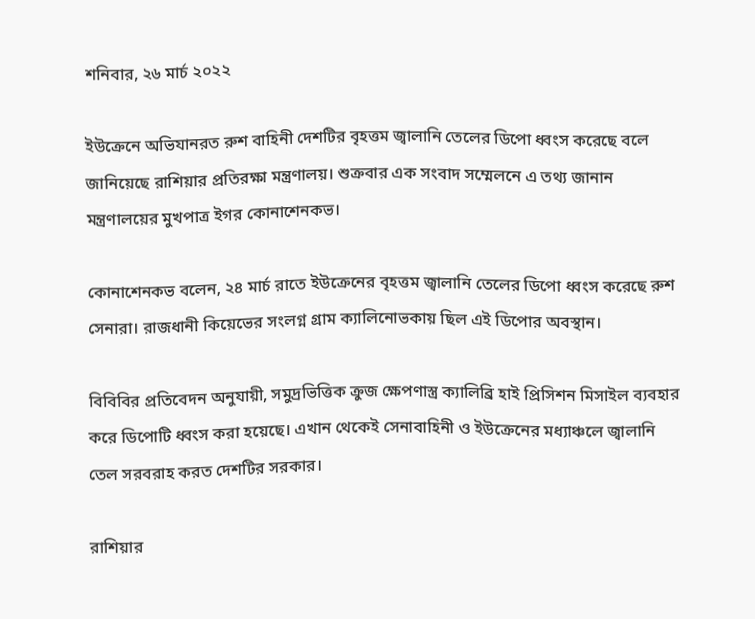শনিবার, ২৬ মার্চ ২০২২

ইউক্রেনে অভিযানরত রুশ বাহিনী দেশটির বৃহত্তম জ্বালানি তেলের ডিপো ধ্বংস করেছে বলে জানিয়েছে রাশিয়ার প্রতিরক্ষা মন্ত্রণালয়। শুক্রবার এক সংবাদ সম্মেলনে এ তথ্য জানান মন্ত্রণালয়ের মুখপাত্র ইগর কোনাশেনকভ।

কোনাশেনকভ বলেন, ২৪ মার্চ রাতে ইউক্রেনের বৃহত্তম জ্বালানি তেলের ডিপো ধ্বংস করেছে রুশ সেনারা। রাজধানী কিয়েভের সংলগ্ন গ্রাম ক্যালিনোভকায় ছিল এই ডিপোর অবস্থান।

বিবিবির প্রতিবেদন অনুযায়ী, সমুদ্রভিত্তিক ক্রুজ ক্ষেপণাস্ত্র ক্যালিব্রি হাই প্রিসিশন মিসাইল ব্যবহার করে ডিপোটি ধ্বংস করা হয়েছে। এখান থেকেই সেনাবাহিনী ও ইউক্রেনের মধ্যাঞ্চলে জ্বালানি তেল সরবরাহ করত দেশটির সরকার।

রাশিয়ার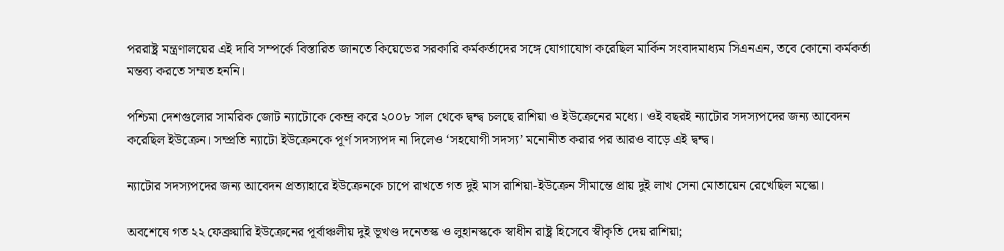পররাষ্ট্র মন্ত্রণালয়ের এই দাবি সম্পর্কে বিস্তারিত জানতে কিয়েভের সরকারি কর্মকর্তাদের সঙ্গে যোগাযোগ করেছিল মার্কিন সংবাদমাধ্যম সিএনএন, তবে কোনো কর্মকর্তা মন্তব্য করতে সম্মত হননি।

পশ্চিমা দেশগুলোর সামরিক জোট ন্যাটোকে কেন্দ্র করে ২০০৮ সাল থেকে দ্বন্দ্ব চলছে রাশিয়া ও ইউক্রেনের মধ্যে। ওই বছরই ন্যাটোর সদস্যপদের জন্য আবেদন করেছিল ইউক্রেন। সম্প্রতি ন্যাটো ইউক্রেনকে পূর্ণ সদস্যপদ না দিলেও ‘সহযোগী সদস্য’ মনোনীত করার পর আরও বাড়ে এই দ্বন্দ্ব।

ন্যাটোর সদস্যপদের জন্য আবেদন প্রত্যাহারে ইউক্রেনকে চাপে রাখতে গত দুই মাস রাশিয়া-ইউক্রেন সীমান্তে প্রায় দুই লাখ সেনা মোতায়েন রেখেছিল মস্কো।

অবশেষে গত ২২ ফেব্রুয়ারি ইউক্রেনের পূর্বাঞ্চলীয় দুই ভূখণ্ড দনেতস্ক ও লুহানস্ককে স্বাধীন রাষ্ট্র হিসেবে স্বীকৃতি দেয় রাশিয়া;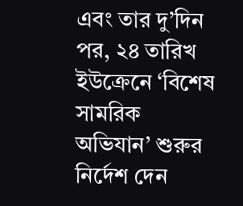এবং তার দু’দিন পর, ২৪ তারিখ ইউক্রেনে ‘বিশেষ সামরিক অভিযান’ শুরুর নির্দেশ দেন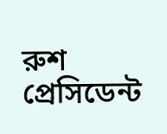রুশ প্রেসিডেন্ট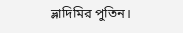ভ্লাদিমির পুতিন।